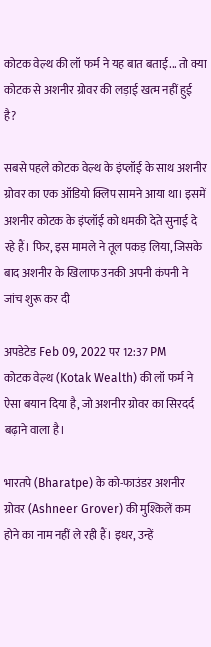कोटक वेल्थ की लॉ फर्म ने यह बात बताई... तो क्या कोटक से अशनीर ग्रोवर की लड़ाई खत्म नहीं हुई है?

सबसे पहले कोटक वेल्थ के इंप्लॉई के साथ अशनीर ग्रोवर का एक ऑडियो क्लिप सामने आया था। इसमें अशनीर कोटक के इंप्लॉई को धमकी देते सुनाई दे रहे हैं। फिर, इस मामले ने तूल पकड़ लिया, जिसके बाद अशनीर के खिलाफ उनकी अपनी कंपनी ने जांच शुरू कर दी

अपडेटेड Feb 09, 2022 पर 12:37 PM
कोटक वेल्थ (Kotak Wealth) की लॉ फर्म ने ऐसा बयान दिया है, जो अशनीर ग्रोवर का सिरदर्द बढ़ाने वाला है।

भारतपे (Bharatpe) के को-फाउंडर अशनीर ग्रोवर (Ashneer Grover) की मुश्किलें कम होने का नाम नहीं ले रही हैं। इधर, उन्हें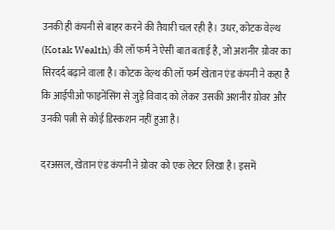उनकी ही कंपनी से बाहर करने की तैयारी चल रही है। उधर, कोटक वेल्थ (Kotak Wealth) की लॉ फर्म ने ऐसी बात बताई है, जो अशनीर ग्रोवर का सिरदर्द बढ़ाने वाला है। कोटक वेल्थ की लॉ फर्म खेतान एंड कंपनी ने कहा है कि आईपीओ फाइनेंसिंग से जुड़े विवाद को लेकर उसकी अशनीर ग्रोवर और उनकी पत्नी से कोई डिस्कशन नहीं हुआ है।

दरअसल, खेतान एंड कंपनी ने ग्रोवर को एक लेटर लिखा है। इसमें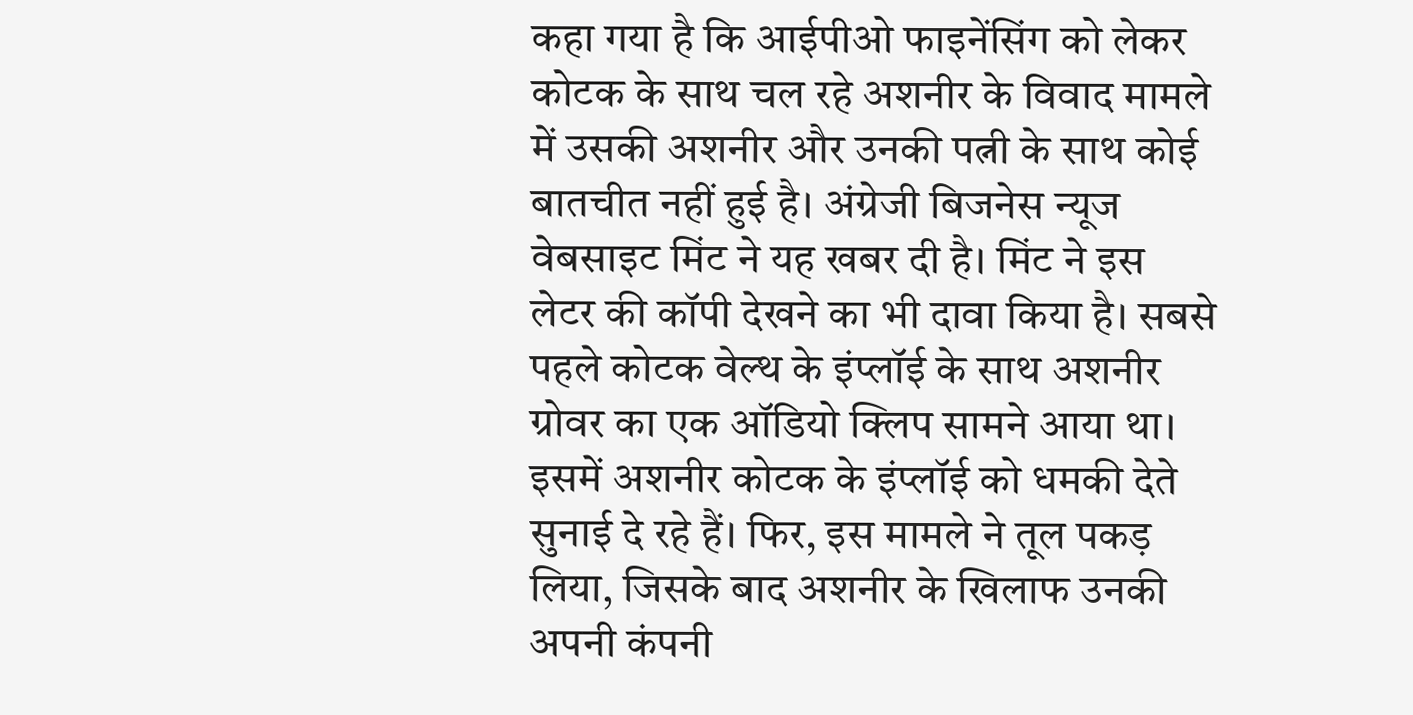कहा गया है कि आईपीओ फाइनेंसिंग को लेकर कोटक के साथ चल रहे अशनीर के विवाद मामले में उसकी अशनीर और उनकी पत्नी के साथ कोई बातचीत नहीं हुई है। अंग्रेजी बिजनेस न्यूज वेबसाइट मिंट ने यह खबर दी है। मिंट ने इस लेटर की कॉपी देखने का भी दावा किया है। सबसे पहले कोटक वेल्थ के इंप्लॉई के साथ अशनीर ग्रोवर का एक ऑडियो क्लिप सामने आया था। इसमें अशनीर कोटक के इंप्लॉई को धमकी देते सुनाई दे रहे हैं। फिर, इस मामले ने तूल पकड़ लिया, जिसके बाद अशनीर के खिलाफ उनकी अपनी कंपनी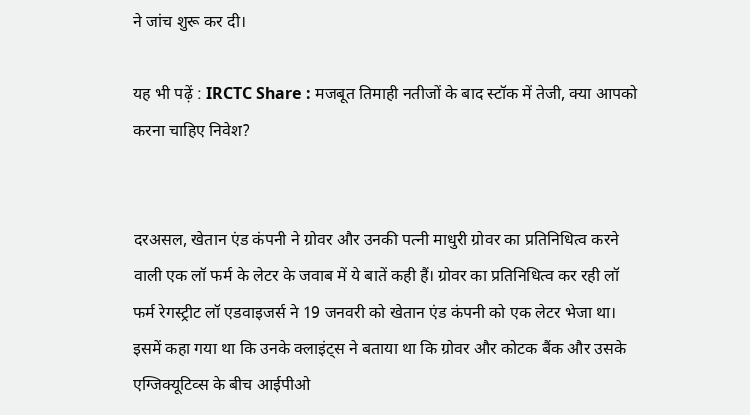ने जांच शुरू कर दी।

यह भी पढ़ें : IRCTC Share : मजबूत तिमाही नतीजों के बाद स्टॉक में तेजी, क्या आपको करना चाहिए निवेश?


दरअसल, खेतान एंड कंपनी ने ग्रोवर और उनकी पत्नी माधुरी ग्रोवर का प्रतिनिधित्व करने वाली एक लॉ फर्म के लेटर के जवाब में ये बातें कही हैं। ग्रोवर का प्रतिनिधित्व कर रही लॉ फर्म रेगस्ट्रीट लॉ एडवाइजर्स ने 19 जनवरी को खेतान एंड कंपनी को एक लेटर भेजा था। इसमें कहा गया था कि उनके क्लाइंट्स ने बताया था कि ग्रोवर और कोटक बैंक और उसके एग्जिक्यूटिव्स के बीच आईपीओ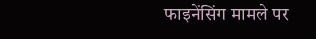फाइनेंसिंग मामले पर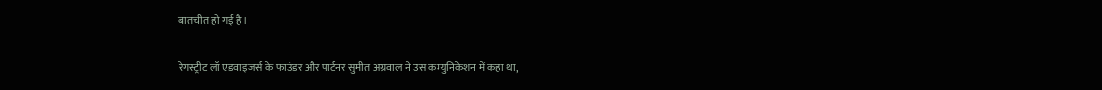बातचीत हो गई है।

रेगस्ट्रीट लॉ एडवाइजर्स के फाउंडर और पार्टनर सुमीत अग्रवाल ने उस कम्युनिकेशन में कहा था,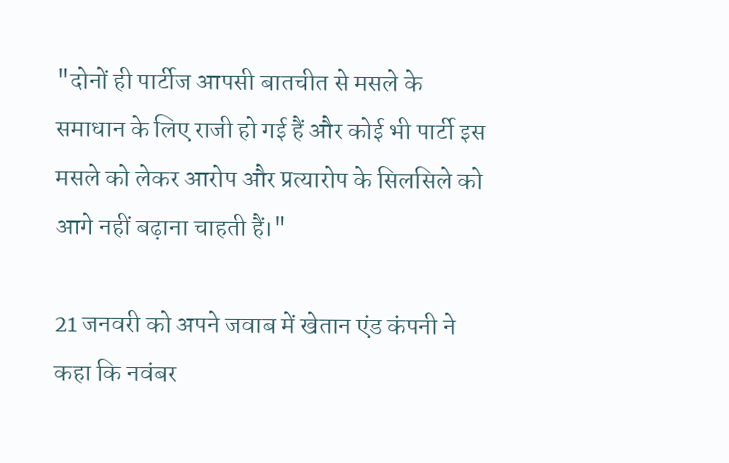"दोनों ही पार्टीज आपसी बातचीत से मसले के समाधान के लिए राजी हो गई हैं और कोई भी पार्टी इस मसले को लेकर आरोप और प्रत्यारोप के सिलसिले को आगे नहीं बढ़ाना चाहती हैं।"

21 जनवरी को अपने जवाब में खेतान एंड कंपनी ने कहा कि नवंबर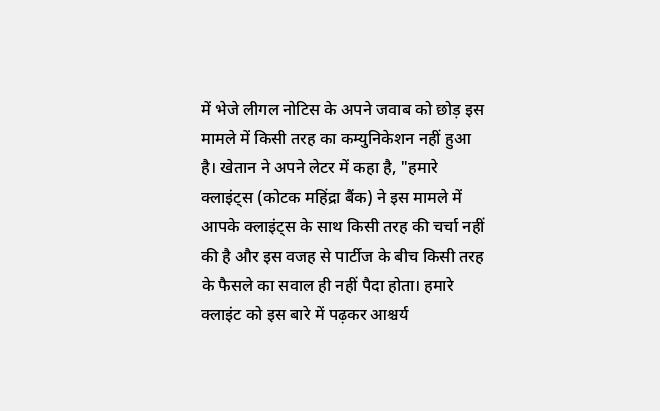में भेजे लीगल नोटिस के अपने जवाब को छोड़ इस मामले में किसी तरह का कम्युनिकेशन नहीं हुआ है। खेतान ने अपने लेटर में कहा है, "हमारे क्लाइंट्स (कोटक महिंद्रा बैंक) ने इस मामले में आपके क्लाइंट्स के साथ किसी तरह की चर्चा नहीं की है और इस वजह से पार्टीज के बीच किसी तरह के फैसले का सवाल ही नहीं पैदा होता। हमारे क्लाइंट को इस बारे में पढ़कर आश्चर्य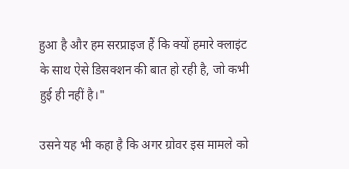हुआ है और हम सरप्राइज हैं कि क्यों हमारे क्लाइंट के साथ ऐसे डिसक्शन की बात हो रही है, जो कभी हुई ही नहीं है।"

उसने यह भी कहा है कि अगर ग्रोवर इस मामले को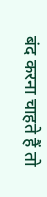बंद करना चाहते हैं तो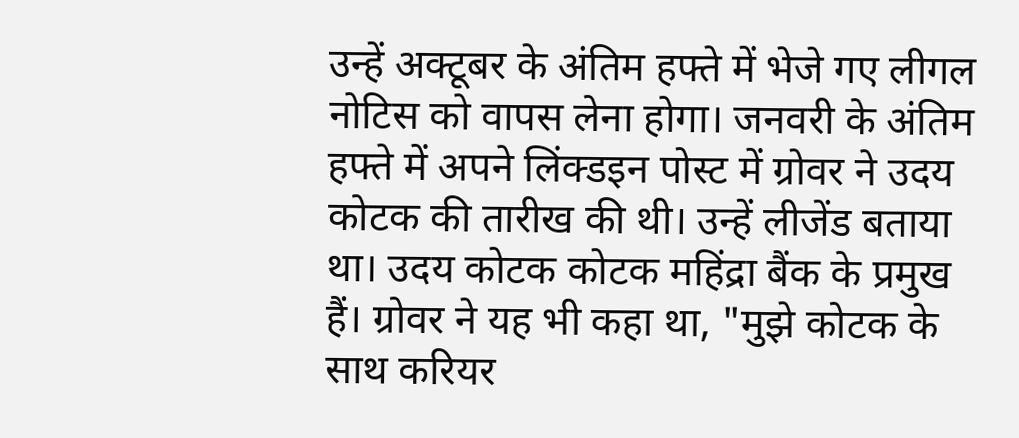उन्हें अक्टूबर के अंतिम हफ्ते में भेजे गए लीगल नोटिस को वापस लेना होगा। जनवरी के अंतिम हफ्ते में अपने लिंक्डइन पोस्ट में ग्रोवर ने उदय कोटक की तारीख की थी। उन्हें लीजेंड बताया था। उदय कोटक कोटक महिंद्रा बैंक के प्रमुख हैं। ग्रोवर ने यह भी कहा था, "मुझे कोटक के साथ करियर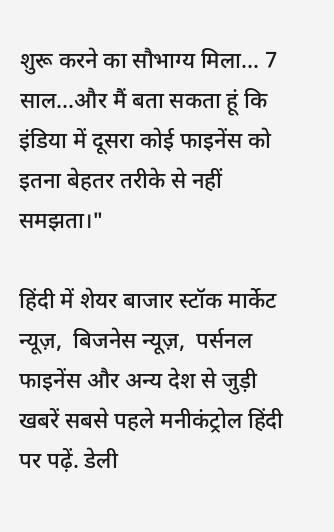शुरू करने का सौभाग्य मिला... 7 साल...और मैं बता सकता हूं कि इंडिया में दूसरा कोई फाइनेंस को इतना बेहतर तरीके से नहीं समझता।"

हिंदी में शेयर बाजार स्टॉक मार्केट न्यूज़,  बिजनेस न्यूज़,  पर्सनल फाइनेंस और अन्य देश से जुड़ी खबरें सबसे पहले मनीकंट्रोल हिंदी पर पढ़ें. डेली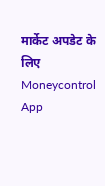मार्केट अपडेट के लिए Moneycontrol App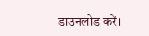डाउनलोड करें।